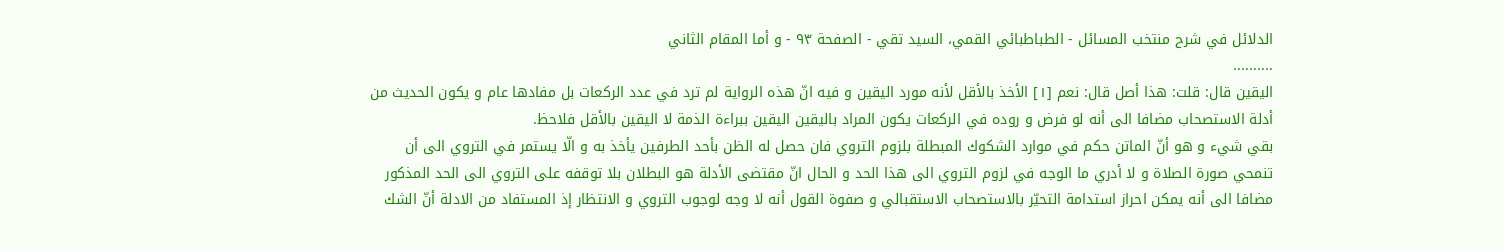الدلائل في شرح منتخب المسائل - الطباطبائي القمي، السید تقي - الصفحة ٩٣ - و أما المقام الثاني
..........
اليقين قال: قلت: هذا أصل قال: نعم [١] الأخذ بالأقل لأنه مورد اليقين و فيه انّ هذه الرواية لم ترد في عدد الركعات بل مفادها عام و يكون الحديث من أدلة الاستصحاب مضافا الى أنه لو فرض و روده في الركعات يكون المراد باليقين اليقين ببراءة الذمة لا اليقين بالأقل فلاحظ.
بقي شيء و هو أنّ الماتن حكم في موارد الشكوك المبطلة بلزوم التروي فان حصل له الظن بأحد الطرفين يأخذ به و الّا يستمر في التروي الى أن تنمحي صورة الصلاة و لا أدري ما الوجه في لزوم التروي الى هذا الحد و الحال انّ مقتضى الأدلة هو البطلان بلا توقفه على التروي الى الحد المذكور مضافا الى أنه يمكن احراز استدامة التحيّر بالاستصحاب الاستقبالي و صفوة القول أنه لا وجه لوجوب التروي و الانتظار إذ المستفاد من الادلة أنّ الشك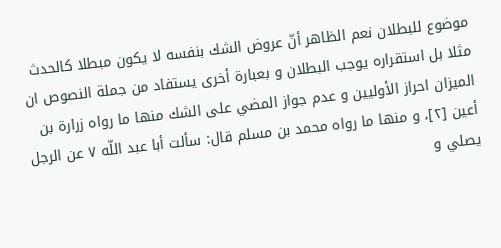موضوع للبطلان نعم الظاهر أنّ عروض الشك بنفسه لا يكون مبطلا كالحدث مثلا بل استقراره يوجب البطلان و بعبارة أخرى يستفاد من جملة النصوص ان الميزان احراز الأوليين و عدم جواز المضي على الشك منها ما رواه زرارة بن أعين [٢]، و منها ما رواه محمد بن مسلم قال: سألت أبا عبد اللّه ٧ عن الرجل يصلي و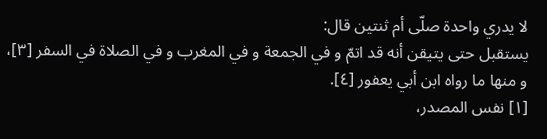لا يدري واحدة صلّى أم ثنتين قال:
يستقبل حتى يتيقن أنه قد اتمّ و في الجمعة و في المغرب و في الصلاة في السفر [٣]، و منها ما رواه ابن أبي يعفور [٤].
[١] نفس المصدر،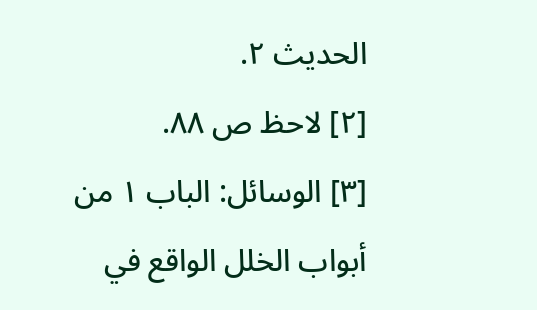الحديث ٢.
[٢] لاحظ ص ٨٨.
[٣] الوسائل: الباب ١ من أبواب الخلل الواقع في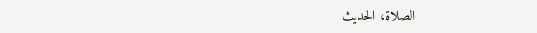الصلاة، الحديث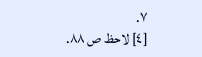٧.
[٤] لاحظ ص ٨٨.